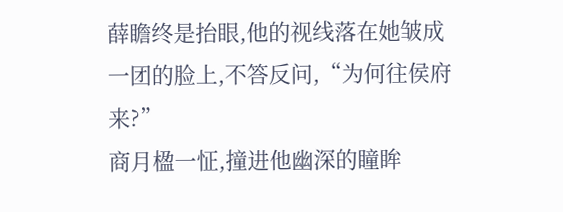薛瞻终是抬眼,他的视线落在她皱成一团的脸上,不答反问,“为何往侯府来?”
商月楹一怔,撞进他幽深的瞳眸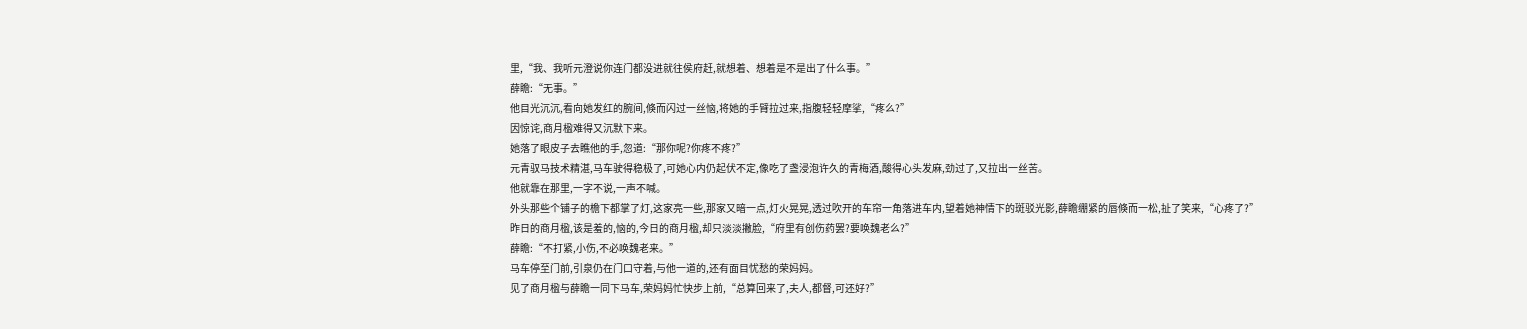里,“我、我听元澄说你连门都没进就往侯府赶,就想着、想着是不是出了什么事。”
薛瞻:“无事。”
他目光沉沉,看向她发红的腕间,倏而闪过一丝恼,将她的手臂拉过来,指腹轻轻摩挲,“疼么?”
因惊诧,商月楹难得又沉默下来。
她落了眼皮子去瞧他的手,忽道:“那你呢?你疼不疼?”
元青驭马技术精湛,马车驶得稳极了,可她心内仍起伏不定,像吃了盏浸泡许久的青梅酒,酸得心头发麻,劲过了,又拉出一丝苦。
他就靠在那里,一字不说,一声不喊。
外头那些个铺子的檐下都掌了灯,这家亮一些,那家又暗一点,灯火晃晃,透过吹开的车帘一角落进车内,望着她神情下的斑驳光影,薛瞻绷紧的唇倏而一松,扯了笑来,“心疼了?”
昨日的商月楹,该是羞的,恼的,今日的商月楹,却只淡淡撇脸,“府里有创伤药罢?要唤魏老么?”
薛瞻:“不打紧,小伤,不必唤魏老来。”
马车停至门前,引泉仍在门口守着,与他一道的,还有面目忧愁的荣妈妈。
见了商月楹与薛瞻一同下马车,荣妈妈忙快步上前,“总算回来了,夫人,都督,可还好?”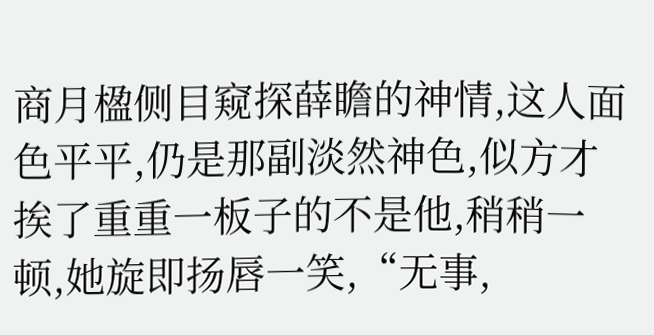商月楹侧目窥探薛瞻的神情,这人面色平平,仍是那副淡然神色,似方才挨了重重一板子的不是他,稍稍一顿,她旋即扬唇一笑,“无事,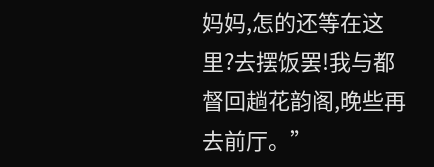妈妈,怎的还等在这里?去摆饭罢!我与都督回趟花韵阁,晚些再去前厅。”